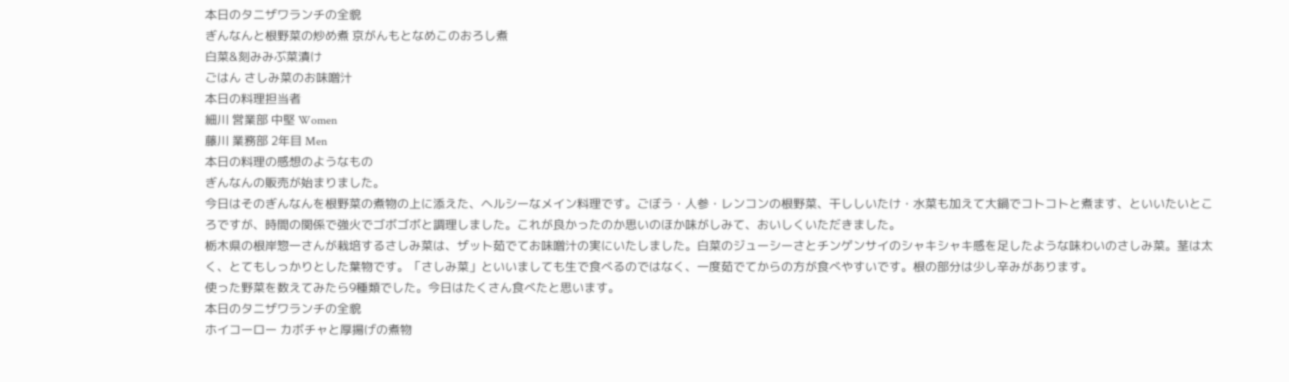本日のタニザワランチの全貌
ぎんなんと根野菜の炒め煮 京がんもとなめこのおろし煮
白菜&刻みみぶ菜漬け
ごはん さしみ菜のお味噌汁
本日の料理担当者
細川 営業部 中堅 Women
藤川 業務部 2年目 Men
本日の料理の感想のようなもの
ぎんなんの販売が始まりました。
今日はそのぎんなんを根野菜の煮物の上に添えた、ヘルシーなメイン料理です。ごぼう・人参・レンコンの根野菜、干ししいたけ・水菜も加えて大鍋でコトコトと煮ます、といいたいところですが、時間の関係で強火でゴボゴボと調理しました。これが良かったのか思いのほか味がしみて、おいしくいただきました。
栃木県の根岸惣一さんが栽培するさしみ菜は、ザット茹でてお味噌汁の実にいたしました。白菜のジューシーさとチンゲンサイのシャキシャキ感を足したような味わいのさしみ菜。茎は太く、とてもしっかりとした葉物です。「さしみ菜」といいましても生で食べるのではなく、一度茹でてからの方が食べやすいです。根の部分は少し辛みがあります。
使った野菜を数えてみたら9種類でした。今日はたくさん食べたと思います。
本日のタニザワランチの全貌
ホイコーロー カボチャと厚揚げの煮物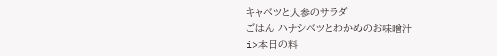キャベツと人参のサラダ
ごはん ハナシベツとわかめのお味噌汁
i>本日の料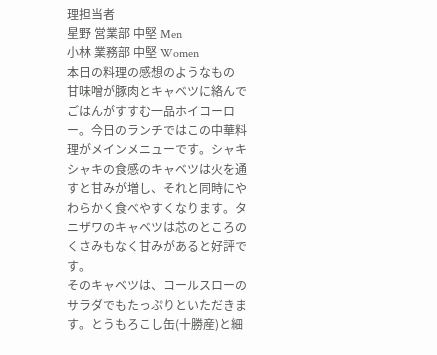理担当者
星野 営業部 中堅 Men
小林 業務部 中堅 Women
本日の料理の感想のようなもの
甘味噌が豚肉とキャベツに絡んでごはんがすすむ一品ホイコーロー。今日のランチではこの中華料理がメインメニューです。シャキシャキの食感のキャベツは火を通すと甘みが増し、それと同時にやわらかく食べやすくなります。タニザワのキャベツは芯のところのくさみもなく甘みがあると好評です。
そのキャベツは、コールスローのサラダでもたっぷりといただきます。とうもろこし缶(十勝産)と細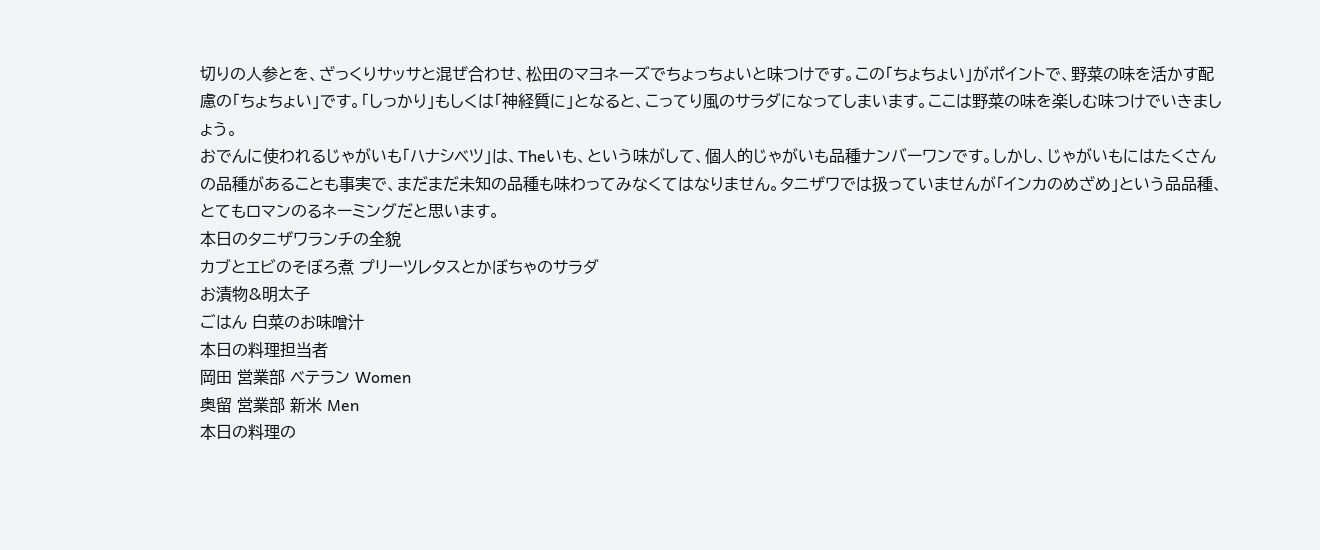切りの人参とを、ざっくりサッサと混ぜ合わせ、松田のマヨネーズでちょっちょいと味つけです。この「ちょちょい」がポイントで、野菜の味を活かす配慮の「ちょちょい」です。「しっかり」もしくは「神経質に」となると、こってり風のサラダになってしまいます。ここは野菜の味を楽しむ味つけでいきましょう。
おでんに使われるじゃがいも「ハナシベツ」は、Theいも、という味がして、個人的じゃがいも品種ナンバーワンです。しかし、じゃがいもにはたくさんの品種があることも事実で、まだまだ未知の品種も味わってみなくてはなりません。タニザワでは扱っていませんが「インカのめざめ」という品品種、とてもロマンのるネーミングだと思います。
本日のタニザワランチの全貌
カブとエビのそぼろ煮 プリーツレタスとかぼちゃのサラダ
お漬物&明太子
ごはん 白菜のお味噌汁
本日の料理担当者
岡田 営業部 ベテラン Women
奥留 営業部 新米 Men
本日の料理の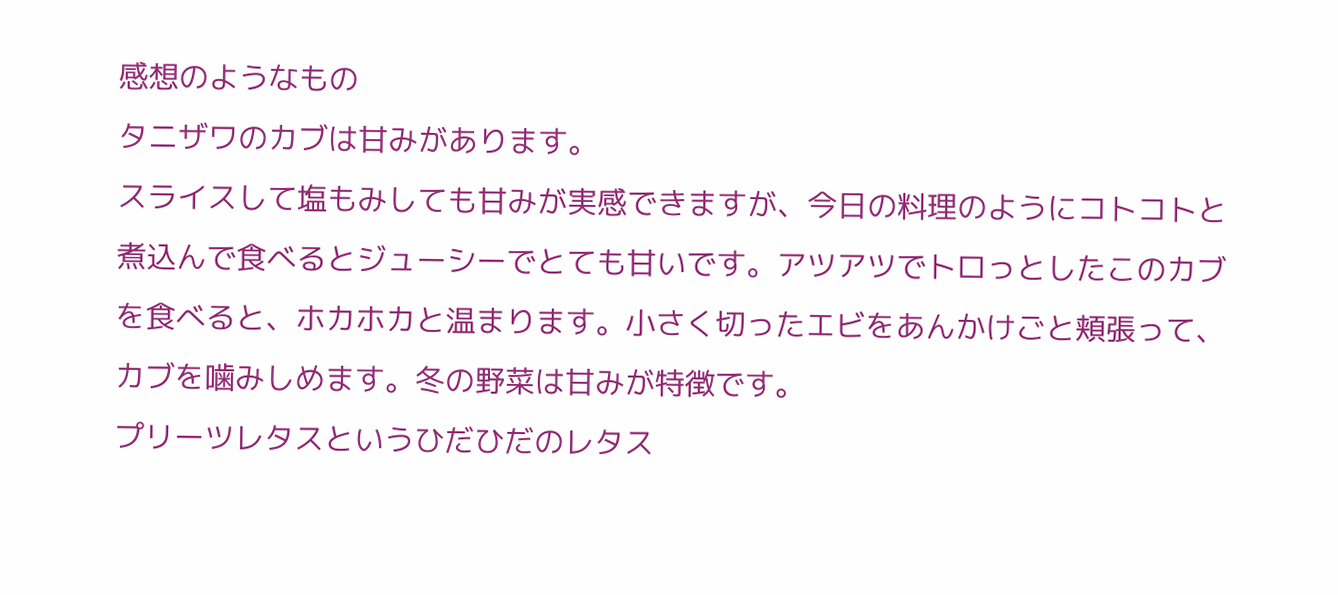感想のようなもの
タニザワのカブは甘みがあります。
スライスして塩もみしても甘みが実感できますが、今日の料理のようにコトコトと煮込んで食べるとジューシーでとても甘いです。アツアツでトロっとしたこのカブを食べると、ホカホカと温まります。小さく切ったエビをあんかけごと頬張って、カブを噛みしめます。冬の野菜は甘みが特徴です。
プリーツレタスというひだひだのレタス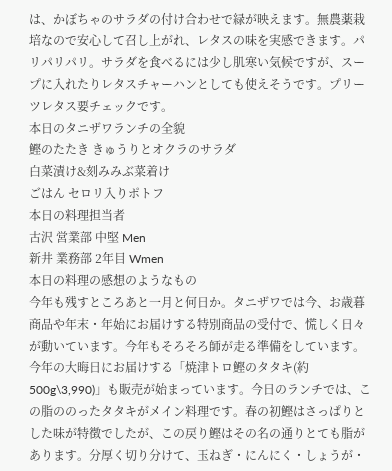は、かぼちゃのサラダの付け合わせで緑が映えます。無農薬栽培なので安心して召し上がれ、レタスの味を実感できます。パリパリパリ。サラダを食べるには少し肌寒い気候ですが、スープに入れたりレタスチャーハンとしても使えそうです。プリーツレタス要チェックです。
本日のタニザワランチの全貌
鰹のたたき きゅうりとオクラのサラダ
白菜漬け&刻みみぶ菜着け
ごはん セロリ入りポトフ
本日の料理担当者
古沢 営業部 中堅 Men
新井 業務部 2年目 Wmen
本日の料理の感想のようなもの
今年も残すところあと一月と何日か。タニザワでは今、お歳暮商品や年末・年始にお届けする特別商品の受付で、慌しく日々が動いています。今年もそろそろ師が走る準備をしています。
今年の大晦日にお届けする「焼津トロ鰹のタタキ(約500g\3,990)」も販売が始まっています。今日のランチでは、この脂ののったタタキがメイン料理です。春の初鰹はさっぱりとした味が特徴でしたが、この戻り鰹はその名の通りとても脂があります。分厚く切り分けて、玉ねぎ・にんにく・しょうが・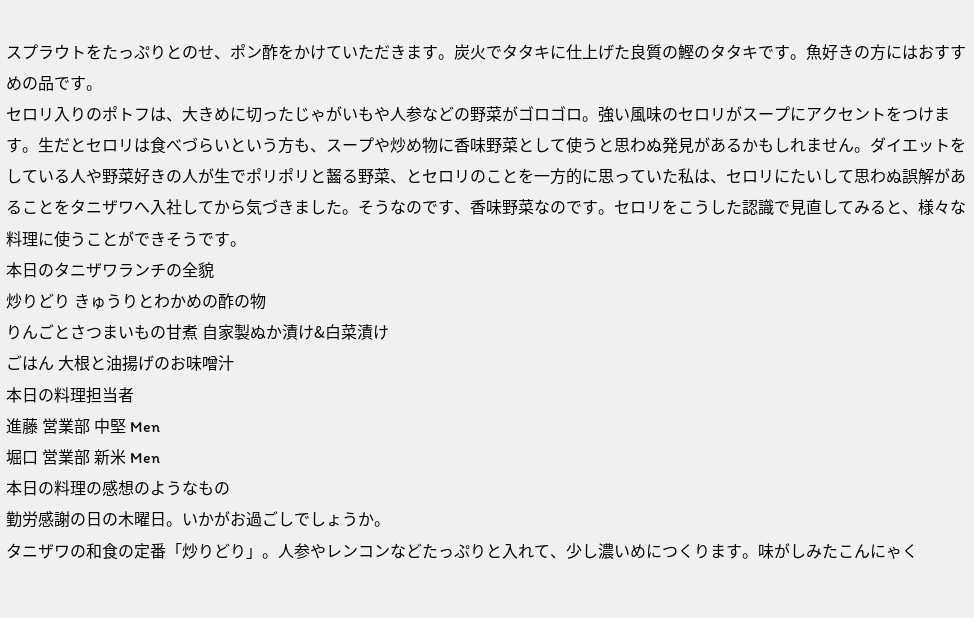スプラウトをたっぷりとのせ、ポン酢をかけていただきます。炭火でタタキに仕上げた良質の鰹のタタキです。魚好きの方にはおすすめの品です。
セロリ入りのポトフは、大きめに切ったじゃがいもや人参などの野菜がゴロゴロ。強い風味のセロリがスープにアクセントをつけます。生だとセロリは食べづらいという方も、スープや炒め物に香味野菜として使うと思わぬ発見があるかもしれません。ダイエットをしている人や野菜好きの人が生でポリポリと齧る野菜、とセロリのことを一方的に思っていた私は、セロリにたいして思わぬ誤解があることをタニザワへ入社してから気づきました。そうなのです、香味野菜なのです。セロリをこうした認識で見直してみると、様々な料理に使うことができそうです。
本日のタニザワランチの全貌
炒りどり きゅうりとわかめの酢の物
りんごとさつまいもの甘煮 自家製ぬか漬け&白菜漬け
ごはん 大根と油揚げのお味噌汁
本日の料理担当者
進藤 営業部 中堅 Men
堀口 営業部 新米 Men
本日の料理の感想のようなもの
勤労感謝の日の木曜日。いかがお過ごしでしょうか。
タニザワの和食の定番「炒りどり」。人参やレンコンなどたっぷりと入れて、少し濃いめにつくります。味がしみたこんにゃく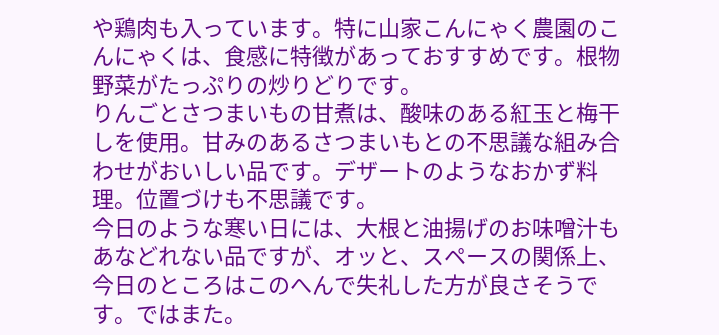や鶏肉も入っています。特に山家こんにゃく農園のこんにゃくは、食感に特徴があっておすすめです。根物野菜がたっぷりの炒りどりです。
りんごとさつまいもの甘煮は、酸味のある紅玉と梅干しを使用。甘みのあるさつまいもとの不思議な組み合わせがおいしい品です。デザートのようなおかず料理。位置づけも不思議です。
今日のような寒い日には、大根と油揚げのお味噌汁もあなどれない品ですが、オッと、スペースの関係上、今日のところはこのへんで失礼した方が良さそうです。ではまた。